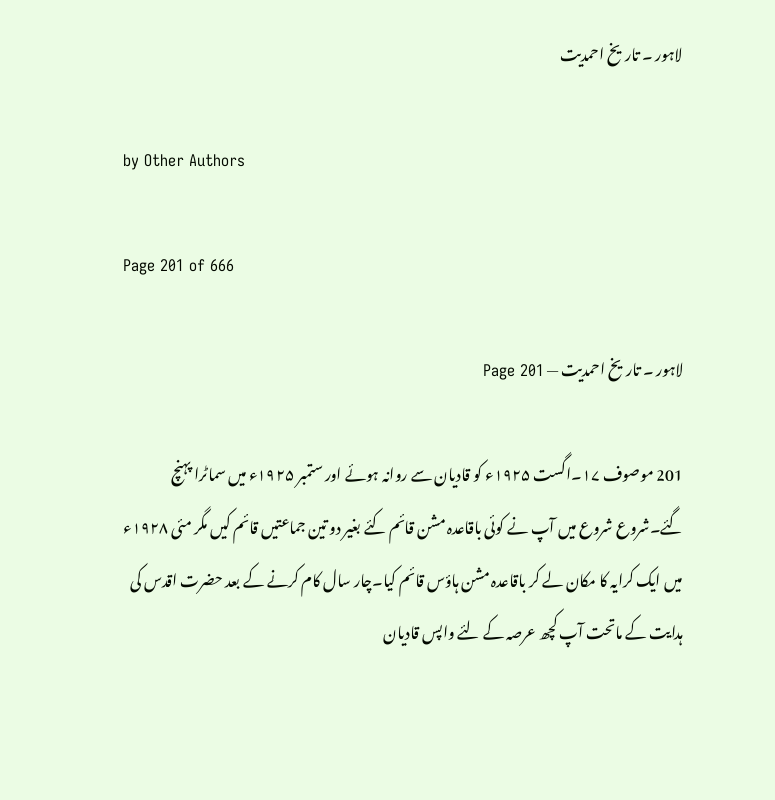لاہور ۔ تاریخ احمدیت

by Other Authors

Page 201 of 666

لاہور ۔ تاریخ احمدیت — Page 201

201 موصوف ۱۷۔اگست ۱۹۲۵ء کو قادیان سے روانہ ہوئے اور ستمبر ۱۹۲۵ء میں سماٹرا پہنچ گئے۔شروع شروع میں آپ نے کوئی باقاعدہ مشن قائم کئے بغیر دو تین جماعتیں قائم کیں مگر مئی ۱۹۲۸ء میں ایک کرایہ کا مکان لے کر باقاعدہ مشن ہاؤس قائم کیا۔چار سال کام کرنے کے بعد حضرت اقدس کی ہدایت کے ماتحت آپ کچھ عرصہ کے لئے واپس قادیان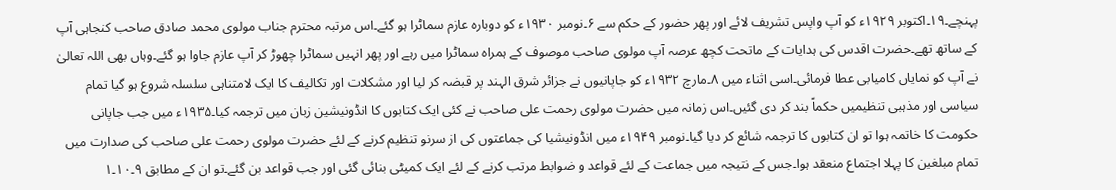پہنچے۔۱۹۔اکتوبر ۱۹۲۹ء کو آپ واپس تشریف لائے اور پھر حضور کے حکم سے ۶۔نومبر ۱۹۳۰ء کو دوبارہ عازم سماٹرا ہو گئے۔اس مرتبہ محترم جناب مولوی محمد صادق صاحب کنجاہی آپ کے ساتھ تھے۔حضرت اقدس کی ہدایات کے ماتحت کچھ عرصہ آپ مولوی صاحب موصوف کے ہمراہ سماٹرا میں رہے اور پھر انہیں سماٹرا چھوڑ کر آپ عازم جاوا ہو گئے۔وہاں بھی اللہ تعالیٰ نے آپ کو نمایاں کامیابی عطا فرمائی۔اسی اثناء میں ۸۔مارچ ۱۹۳۲ء کو جاپانیوں نے جزائر شرق الہند پر قبضہ کر لیا اور مشکلات اور تکالیف کا ایک لامتناہی سلسلہ شروع ہو گیا تمام سیاسی اور مذہبی تنظیمیں حکماً بند کر دی گئیں۔اس زمانہ میں حضرت مولوی رحمت علی صاحب نے کئی ایک کتابوں کا انڈونیشین زبان میں ترجمہ کیا۔۱۹۳۵ء میں جب جاپانی حکومت کا خاتمہ ہوا تو ان کتابوں کا ترجمہ شائع کر دیا گیا۔نومبر ۱۹۴۹ء میں انڈونیشیا کی جماعتوں کی از سرنو تنظیم کرنے کے لئے حضرت مولوی رحمت علی صاحب کی صدارت میں تمام مبلغین کا پہلا اجتماع منعقد ہوا۔جس کے نتیجہ میں جماعت کے لئے قواعد و ضوابط مرتب کرنے کے لئے ایک کمیٹی بنائی گئی اور جب قواعد بن گئے۔تو ان کے مطابق ۹۔۱۰۔۱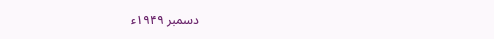دسمبر ۱۹۴۹ء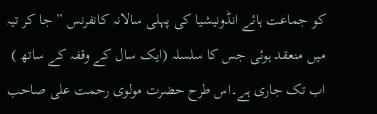کو جماعت ہائے انڈونیشیا کی پہلی سالانہ کانفرنس ” جا کر تیہ میں منعقد ہوئی جس کا سلسلہ (ایک سال کے وقفہ کے ساتھ ) اب تک جاری ہے۔اس طرح حضرت مولوی رحمت علی صاحب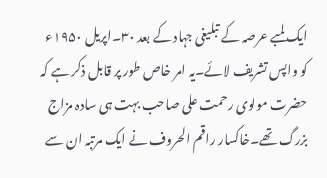ایک لمبے عرصہ کے تبلیغی جہاد کے بعد ۳۰۔اپریل ۱۹۵۰ء کو واپس تشریف لائے۔یہ امر خاص طور پر قابل ذکر ہے کہ حضرت مولوی رحمت علی صاحب بہت ہی سادہ مزاج بزرگ تھے۔خاکسار راقم الحروف نے ایک مرتبہ ان سے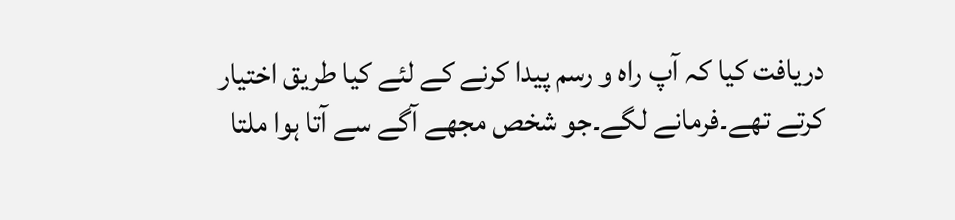دریافت کیا کہ آپ راہ و رسم پیدا کرنے کے لئے کیا طریق اختیار کرتے تھے۔فرمانے لگے۔جو شخص مجھے آگے سے آتا ہوا ملتا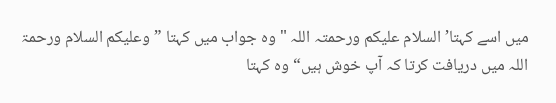میں اسے کہتا’ السلام علیکم ورحمتہ اللہ " وہ جواب میں کہتا ”وعلیکم السلام ورحمۃ اللہ میں دریافت کرتا کہ آپ خوش ہیں“ وہ کہتا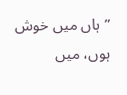”ہاں میں خوش ہوں، میں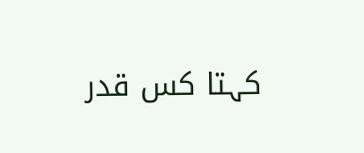کہتا کس قدر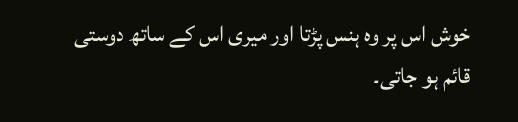خوش اس پر وہ ہنس پڑتا اور میری اس کے ساتھ دوستی قائم ہو جاتی۔